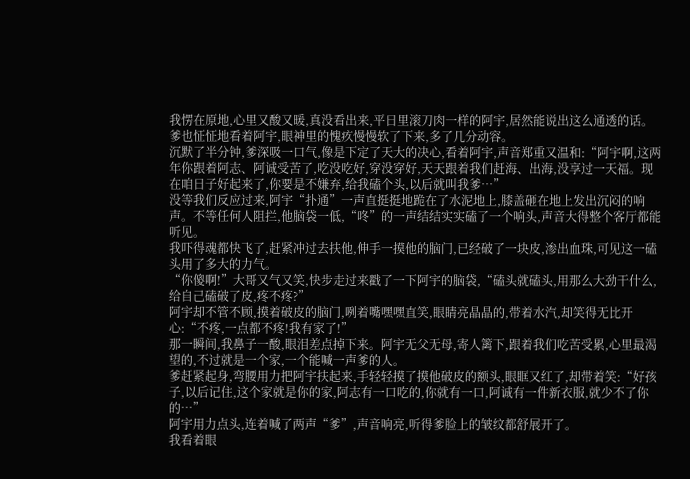我愣在原地,心里又酸又暖,真没看出来,平日里滚刀肉一样的阿宇,居然能说出这么通透的话。爹也怔怔地看着阿宇,眼神里的愧疚慢慢软了下来,多了几分动容。
沉默了半分钟,爹深吸一口气,像是下定了天大的决心,看着阿宇,声音郑重又温和:“阿宇啊,这两年你跟着阿志、阿诚受苦了,吃没吃好,穿没穿好,天天跟着我们赶海、出海,没享过一天福。现在咱日子好起来了,你要是不嫌弃,给我磕个头,以后就叫我爹…”
没等我们反应过来,阿宇“扑通”一声直挺挺地跪在了水泥地上,膝盖砸在地上发出沉闷的响声。不等任何人阻拦,他脑袋一低,“咚”的一声结结实实磕了一个响头,声音大得整个客厅都能听见。
我吓得魂都快飞了,赶紧冲过去扶他,伸手一摸他的脑门,已经破了一块皮,渗出血珠,可见这一磕头用了多大的力气。
“你傻啊!”大哥又气又笑,快步走过来戳了一下阿宇的脑袋,“磕头就磕头,用那么大劲干什么,给自己磕破了皮,疼不疼?”
阿宇却不管不顾,摸着破皮的脑门,咧着嘴嘿嘿直笑,眼睛亮晶晶的,带着水汽,却笑得无比开心:“不疼,一点都不疼!我有家了!”
那一瞬间,我鼻子一酸,眼泪差点掉下来。阿宇无父无母,寄人篱下,跟着我们吃苦受累,心里最渴望的,不过就是一个家,一个能喊一声爹的人。
爹赶紧起身,弯腰用力把阿宇扶起来,手轻轻摸了摸他破皮的额头,眼眶又红了,却带着笑:“好孩子,以后记住,这个家就是你的家,阿志有一口吃的,你就有一口,阿诚有一件新衣服,就少不了你的…”
阿宇用力点头,连着喊了两声“爹”,声音响亮,听得爹脸上的皱纹都舒展开了。
我看着眼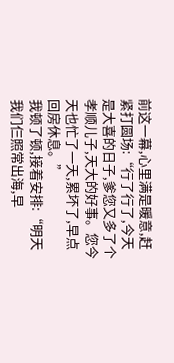前这一幕,心里满是暖意,赶紧打圆场:“行了行了,今天是大喜的日子,爹您又多了个孝顺儿子,天大的好事。您今天也忙了一天,累坏了,早点回房休息。”
我顿了顿,接着安排:“明天我们仨照常出海,早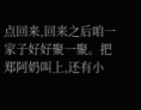点回来,回来之后咱一家子好好聚一聚。把郑阿奶叫上,还有小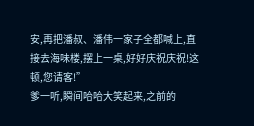安,再把潘叔、潘伟一家子全都喊上,直接去海味楼,摆上一桌,好好庆祝庆祝!这顿,您请客!”
爹一听,瞬间哈哈大笑起来,之前的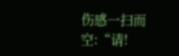伤感一扫而空:“请!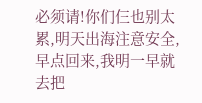必须请!你们仨也别太累,明天出海注意安全,早点回来,我明一早就去把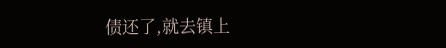债还了,就去镇上